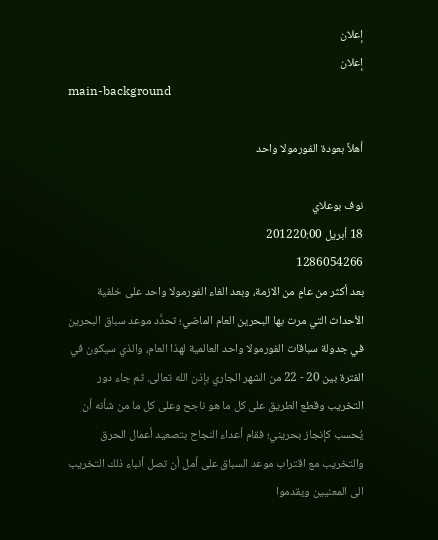إعلان
إعلان
main-background

أهلاً بعودة الفورمولا واحد

نوف بوعلاي
18 أبريل 201220:00
1286054266
بعد أكثر من عامٍ من الازمة، وبعد الغاء الفورمولا واحد على خلفية الأحداث التي مرت بها البحرين العام الماضي؛ تحدَّد موعد سباق البحرين في جدولة سباقات الفورمولا واحد العالمية لهذا العام، والذي سيكون في الفترة بين 20 - 22 من الشهر الجاري بإذن الله تعالى. ثم جاء دور التخريب وقطع الطريق على كل ما هو ناجح وعلى كل ما من شأنه أن يُحسب كإنجاز بحريني؛ فقام أعداء النجاح بتصعيد أعمال الحرق والتخريب مع اقتراب موعد السباق على أمل أن تصل أنباء ذلك التخريب الى المعنيين ويقدموا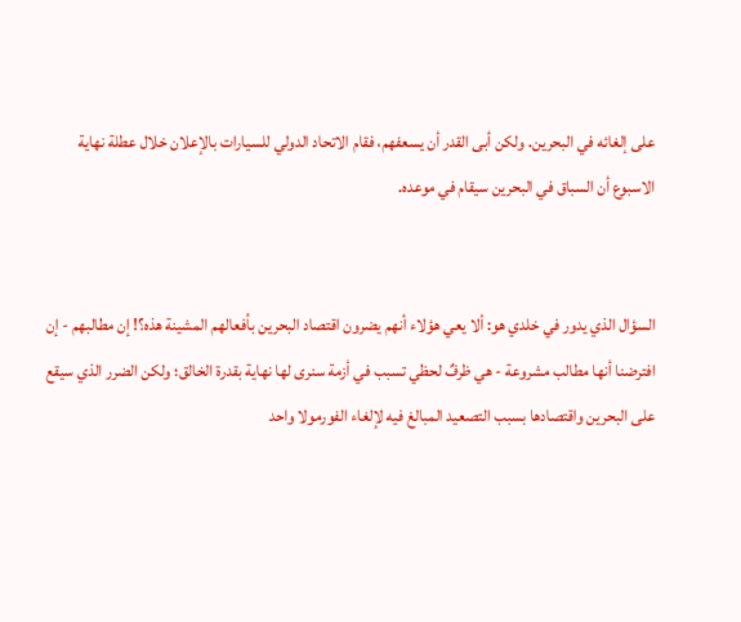على إلغائه في البحرين. ولكن أبى القدر أن يسعفهم، فقام الاتحاد الدولي للسيارات بالإعلان خلال عطلة نهاية الاسبوع أن السباق في البحرين سيقام في موعده.


السؤال الذي يدور في خلدي هو: ألا يعي هؤلاء أنهم يضرون اقتصاد البحرين بأفعالهم المشينة هذه؟! إن مطالبهم - إن افترضنا أنها مطالب مشروعة - هي ظرفٌ لحظي تسبب في أزمة سنرى لها نهاية بقدرة الخالق؛ ولكن الضرر الذي سيقع على البحرين واقتصادها بسبب التصعيد المبالغ فيه لإلغاء الفورمولا واحد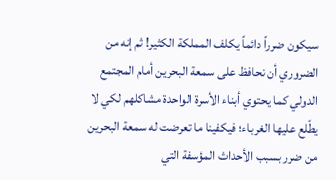سيكون ضرراً دائماً يكلف المملكة الكثير! ثم إنه من الضروري أن نحافظ على سمعة البحرين أمام المجتمع الدولي كما يحتوي أبناء الأسرة الواحدة مشاكلهم لكي لا يطّلع عليها الغرباء؛ فيكفينا ما تعرضت له سمعة البحرين من ضرر بسبب الأحداث المؤسفة التي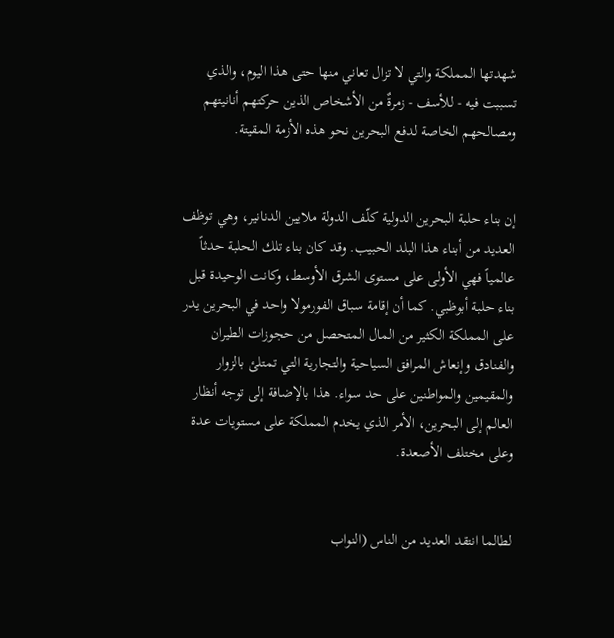شهدتها المملكة والتي لا تزال تعاني منها حتى هذا اليوم، والذي تسببت فيه - للأسف - زمرةٌ من الأشخاص الذين حركتهم أنانيتهم ومصالحهم الخاصة لدفع البحرين نحو هذه الأزمة المقيتة.


إن بناء حلبة البحرين الدولية كلّف الدولة ملايين الدنانير، وهي توظف العديد من أبناء هذا البلد الحبيب. وقد كان بناء تلك الحلبة حدثاً عالمياً فهي الأولى على مستوى الشرق الأوسط، وكانت الوحيدة قبل بناء حلبة أبوظبي. كما أن إقامة سباق الفورمولا واحد في البحرين يدر على المملكة الكثير من المال المتحصل من حجوزات الطيران والفنادق وإنعاش المرافق السياحية والتجارية التي تمتلئ بالزوار والمقيمين والمواطنين على حد سواء. هذا بالإضافة إلى توجه أنظار العالم إلى البحرين، الأمر الذي يخدم المملكة على مستويات عدة وعلى مختلف الأصعدة.


لطالما انتقد العديد من الناس (النواب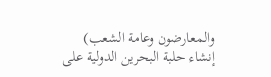والمعارضون وعامة الشعب) إنشاء حلبة البحرين الدولية على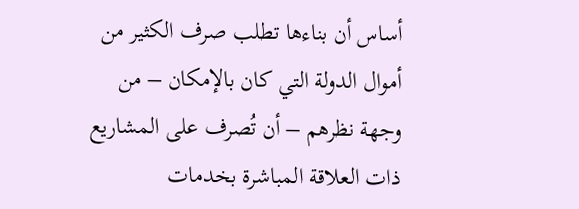أساس أن بناءها تطلب صرف الكثير من أموال الدولة التي كان بالإمكان – من وجهة نظرهم – أن تُصرف على المشاريع ذات العلاقة المباشرة بخدمات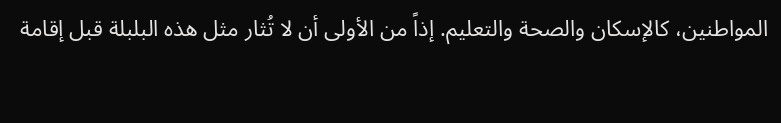المواطنين، كالإسكان والصحة والتعليم. إذاً من الأولى أن لا تُثار مثل هذه البلبلة قبل إقامة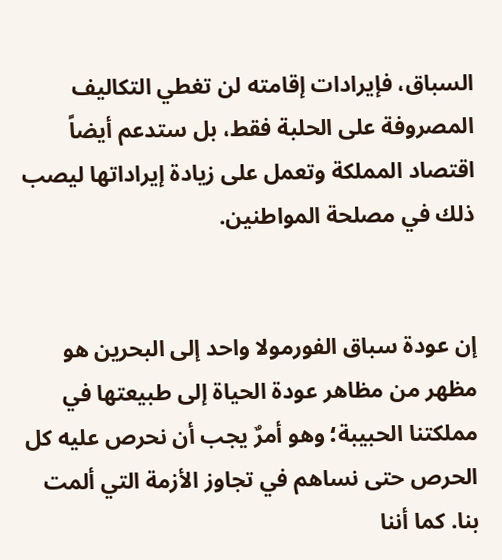السباق، فإيرادات إقامته لن تغطي التكاليف المصروفة على الحلبة فقط، بل ستدعم أيضاً اقتصاد المملكة وتعمل على زيادة إيراداتها ليصب ذلك في مصلحة المواطنين.


إن عودة سباق الفورمولا واحد إلى البحرين هو مظهر من مظاهر عودة الحياة إلى طبيعتها في مملكتنا الحبيبة؛ وهو أمرٌ يجب أن نحرص عليه كل الحرص حتى نساهم في تجاوز الأزمة التي ألمت بنا. كما أننا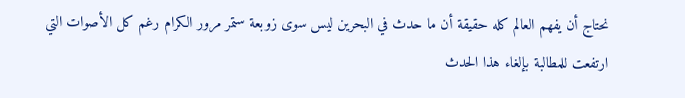نحتاج أن يفهم العالم كله حقيقة أن ما حدث في البحرين ليس سوى زوبعة ستمر مرور الكرام رغم كل الأصوات التي ارتفعت للمطالبة بإلغاء هذا الحدث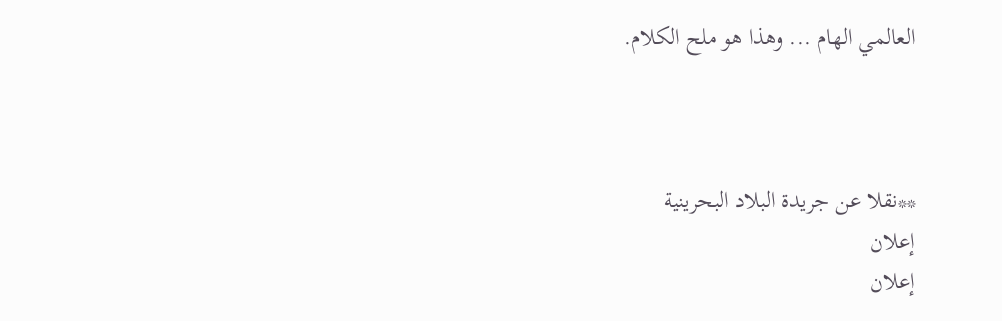العالمي الهام ... وهذا هو ملح الكلام.



**نقلا عن جريدة البلاد البحرينية
إعلان
إعلان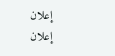إعلان
إعلان